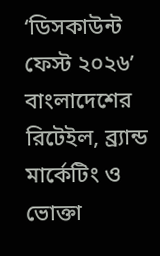‘ডিসকাউন্ট ফেস্ট ২০২৬’ বাংলাদেশের রিটেইল, ব্র্যান্ড মার্কেটিং ও ভোক্তা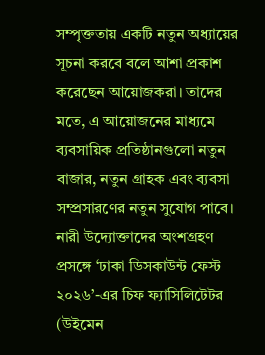সম্পৃক্ততায় একটি নতুন অধ্যায়ের সূচনা করবে বলে আশা প্রকাশ করেছেন আয়োজকরা। তাদের মতে, এ আয়োজনের মাধ্যমে ব্যবসায়িক প্রতিষ্ঠানগুলো নতুন বাজার, নতুন গ্রাহক এবং ব্যবসা সম্প্রসারণের নতুন সুযোগ পাবে।
নারী উদ্যোক্তাদের অংশগ্রহণ প্রসঙ্গে ‘ঢাকা ডিসকাউন্ট ফেস্ট ২০২৬’-এর চিফ ফ্যাসিলিটেটর (উইমেন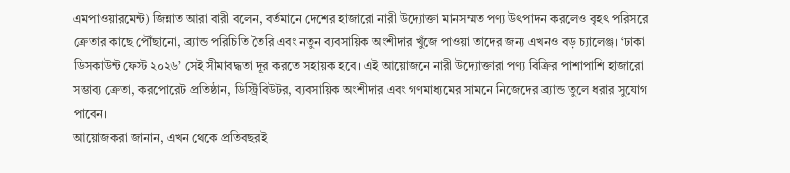এমপাওয়ারমেন্ট) জিন্নাত আরা বারী বলেন, বর্তমানে দেশের হাজারো নারী উদ্যোক্তা মানসম্মত পণ্য উৎপাদন করলেও বৃহৎ পরিসরে ক্রেতার কাছে পৌঁছানো, ব্র্যান্ড পরিচিতি তৈরি এবং নতুন ব্যবসায়িক অংশীদার খুঁজে পাওয়া তাদের জন্য এখনও বড় চ্যালেঞ্জ। ‘ঢাকা ডিসকাউন্ট ফেস্ট ২০২৬’ সেই সীমাবদ্ধতা দূর করতে সহায়ক হবে। এই আয়োজনে নারী উদ্যোক্তারা পণ্য বিক্রির পাশাপাশি হাজারো সম্ভাব্য ক্রেতা, করপোরেট প্রতিষ্ঠান, ডিস্ট্রিবিউটর, ব্যবসায়িক অংশীদার এবং গণমাধ্যমের সামনে নিজেদের ব্র্যান্ড তুলে ধরার সুযোগ পাবেন।
আয়োজকরা জানান, এখন থেকে প্রতিবছরই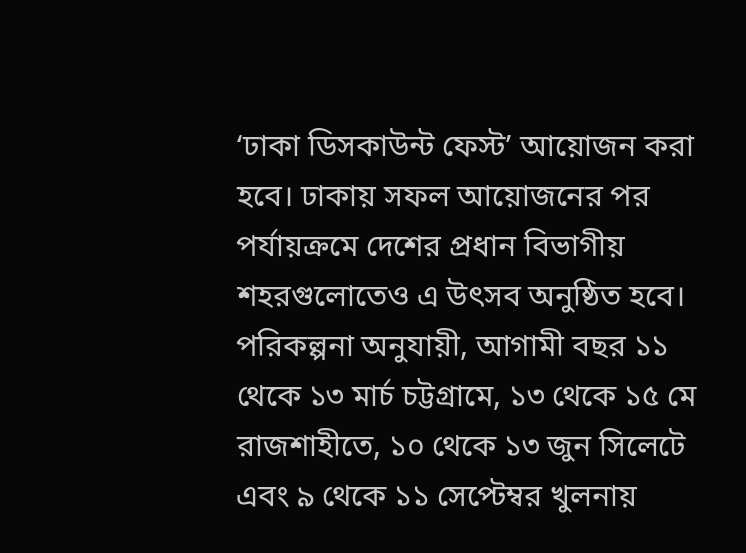‘ঢাকা ডিসকাউন্ট ফেস্ট’ আয়োজন করা হবে। ঢাকায় সফল আয়োজনের পর পর্যায়ক্রমে দেশের প্রধান বিভাগীয় শহরগুলোতেও এ উৎসব অনুষ্ঠিত হবে।
পরিকল্পনা অনুযায়ী, আগামী বছর ১১ থেকে ১৩ মার্চ চট্টগ্রামে, ১৩ থেকে ১৫ মে রাজশাহীতে, ১০ থেকে ১৩ জুন সিলেটে এবং ৯ থেকে ১১ সেপ্টেম্বর খুলনায়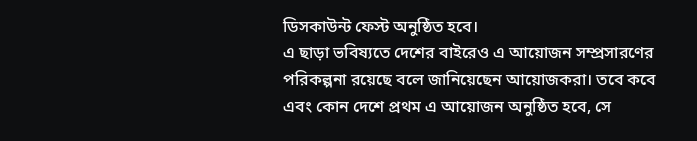ডিসকাউন্ট ফেস্ট অনুষ্ঠিত হবে।
এ ছাড়া ভবিষ্যতে দেশের বাইরেও এ আয়োজন সম্প্রসারণের পরিকল্পনা রয়েছে বলে জানিয়েছেন আয়োজকরা। তবে কবে এবং কোন দেশে প্রথম এ আয়োজন অনুষ্ঠিত হবে, সে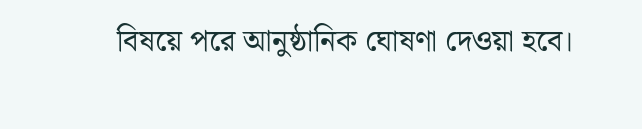বিষয়ে পরে আনুষ্ঠানিক ঘোষণা দেওয়া হবে।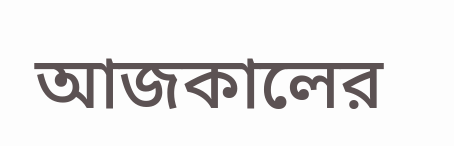আজকালের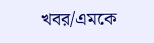খবর/এমকে